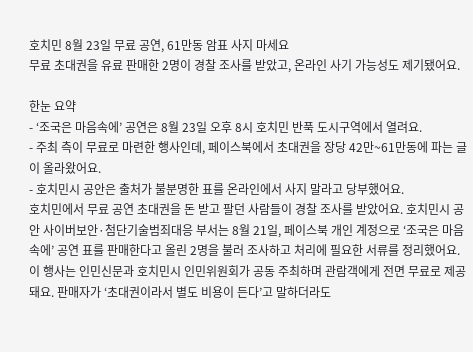호치민 8월 23일 무료 공연, 61만동 암표 사지 마세요
무료 초대권을 유료 판매한 2명이 경찰 조사를 받았고, 온라인 사기 가능성도 제기됐어요.

한눈 요약
- ‘조국은 마음속에’ 공연은 8월 23일 오후 8시 호치민 반푹 도시구역에서 열려요.
- 주최 측이 무료로 마련한 행사인데, 페이스북에서 초대권을 장당 42만~61만동에 파는 글이 올라왔어요.
- 호치민시 공안은 출처가 불분명한 표를 온라인에서 사지 말라고 당부했어요.
호치민에서 무료 공연 초대권을 돈 받고 팔던 사람들이 경찰 조사를 받았어요. 호치민시 공안 사이버보안·첨단기술범죄대응 부서는 8월 21일, 페이스북 개인 계정으로 ‘조국은 마음속에’ 공연 표를 판매한다고 올린 2명을 불러 조사하고 처리에 필요한 서류를 정리했어요.
이 행사는 인민신문과 호치민시 인민위원회가 공동 주최하며 관람객에게 전면 무료로 제공돼요. 판매자가 ‘초대권이라서 별도 비용이 든다’고 말하더라도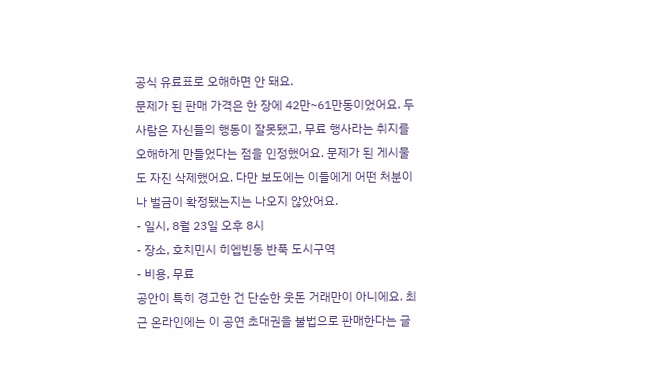공식 유료표로 오해하면 안 돼요.
문제가 된 판매 가격은 한 장에 42만~61만동이었어요. 두 사람은 자신들의 행동이 잘못됐고, 무료 행사라는 취지를 오해하게 만들었다는 점을 인정했어요. 문제가 된 게시물도 자진 삭제했어요. 다만 보도에는 이들에게 어떤 처분이나 벌금이 확정됐는지는 나오지 않았어요.
- 일시, 8월 23일 오후 8시
- 장소, 호치민시 히엡빈동 반푹 도시구역
- 비용, 무료
공안이 특히 경고한 건 단순한 웃돈 거래만이 아니에요. 최근 온라인에는 이 공연 초대권을 불법으로 판매한다는 글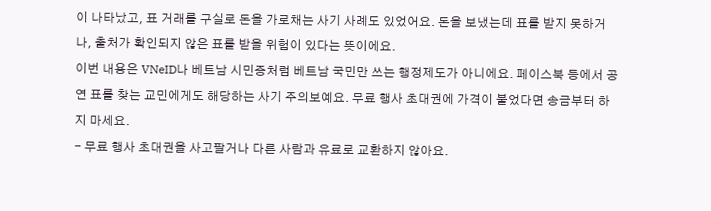이 나타났고, 표 거래를 구실로 돈을 가로채는 사기 사례도 있었어요. 돈을 보냈는데 표를 받지 못하거나, 출처가 확인되지 않은 표를 받을 위험이 있다는 뜻이에요.
이번 내용은 VNeID나 베트남 시민증처럼 베트남 국민만 쓰는 행정제도가 아니에요. 페이스북 등에서 공연 표를 찾는 교민에게도 해당하는 사기 주의보예요. 무료 행사 초대권에 가격이 붙었다면 송금부터 하지 마세요.
- 무료 행사 초대권을 사고팔거나 다른 사람과 유료로 교환하지 않아요.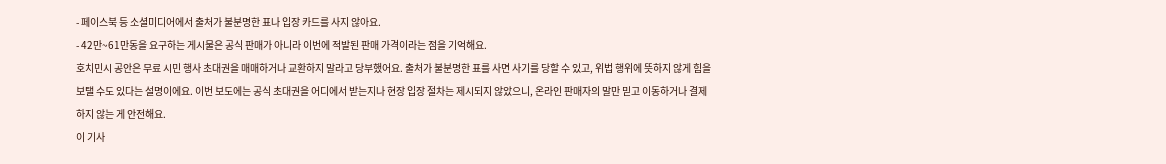- 페이스북 등 소셜미디어에서 출처가 불분명한 표나 입장 카드를 사지 않아요.
- 42만~61만동을 요구하는 게시물은 공식 판매가 아니라 이번에 적발된 판매 가격이라는 점을 기억해요.
호치민시 공안은 무료 시민 행사 초대권을 매매하거나 교환하지 말라고 당부했어요. 출처가 불분명한 표를 사면 사기를 당할 수 있고, 위법 행위에 뜻하지 않게 힘을 보탤 수도 있다는 설명이에요. 이번 보도에는 공식 초대권을 어디에서 받는지나 현장 입장 절차는 제시되지 않았으니, 온라인 판매자의 말만 믿고 이동하거나 결제하지 않는 게 안전해요.
이 기사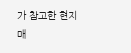가 참고한 현지 매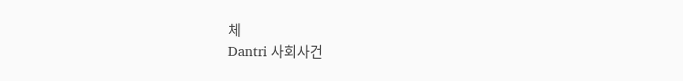체
Dantri 사회사건